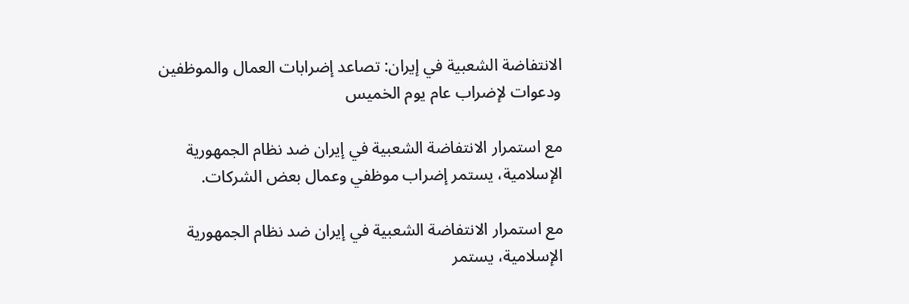الانتفاضة الشعبية في إيران: تصاعد إضرابات العمال والموظفين ودعوات لإضراب عام يوم الخميس

مع استمرار الانتفاضة الشعبية في إيران ضد نظام الجمهورية الإسلامية، يستمر إضراب موظفي وعمال بعض الشركات.

مع استمرار الانتفاضة الشعبية في إيران ضد نظام الجمهورية الإسلامية، يستمر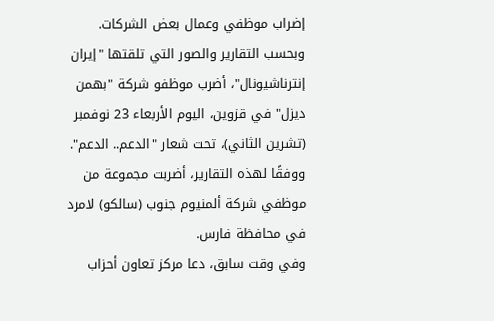إضراب موظفي وعمال بعض الشركات.
وبحسب التقارير والصور التي تلقتها "إيران إنترناشيونال"، أضرب موظفو شركة "بهمن ديزل" في قزوين، اليوم الأربعاء 23 نوفمبر (تشرين الثاني)، تحت شعار "الدعم.. الدعم".
ووفقًا لهذه التقارير، أضربت مجموعة من موظفي شركة ألمنيوم جنوب (سالكو) لامرد في محافظة فارس.
وفي وقت سابق، دعا مركز تعاون أحزاب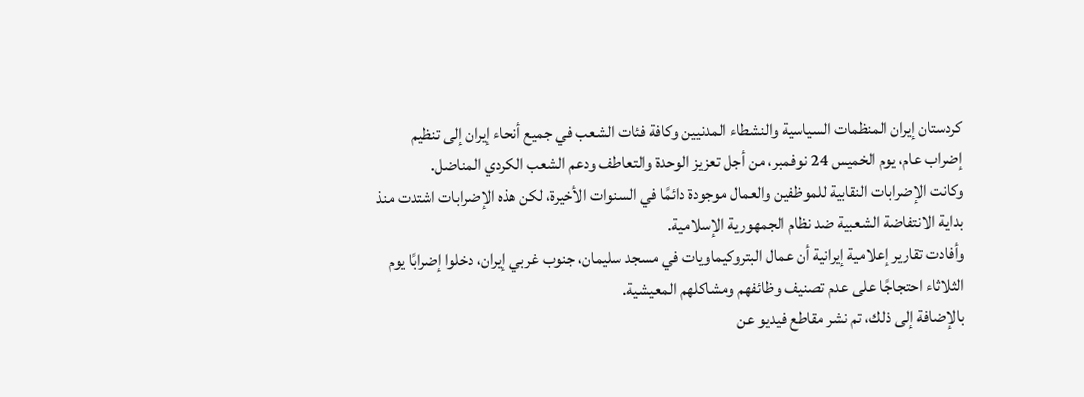كردستان إيران المنظمات السياسية والنشطاء المدنيين وكافة فئات الشعب في جميع أنحاء إيران إلى تنظيم إضراب عام، يوم الخميس 24 نوفمبر، من أجل تعزيز الوحدة والتعاطف ودعم الشعب الكردي المناضل.
وكانت الإضرابات النقابية للموظفين والعمال موجودة دائمًا في السنوات الأخيرة، لكن هذه الإضرابات اشتدت منذ بداية الانتفاضة الشعبية ضد نظام الجمهورية الإسلامية.
وأفادت تقارير إعلامية إيرانية أن عمال البتروكيماويات في مسجد سليمان، جنوب غربي إيران، دخلوا إضرابًا يوم الثلاثاء احتجاجًا على عدم تصنيف وظائفهم ومشاكلهم المعيشية.
بالإضافة إلى ذلك، تم نشر مقاطع فيديو عن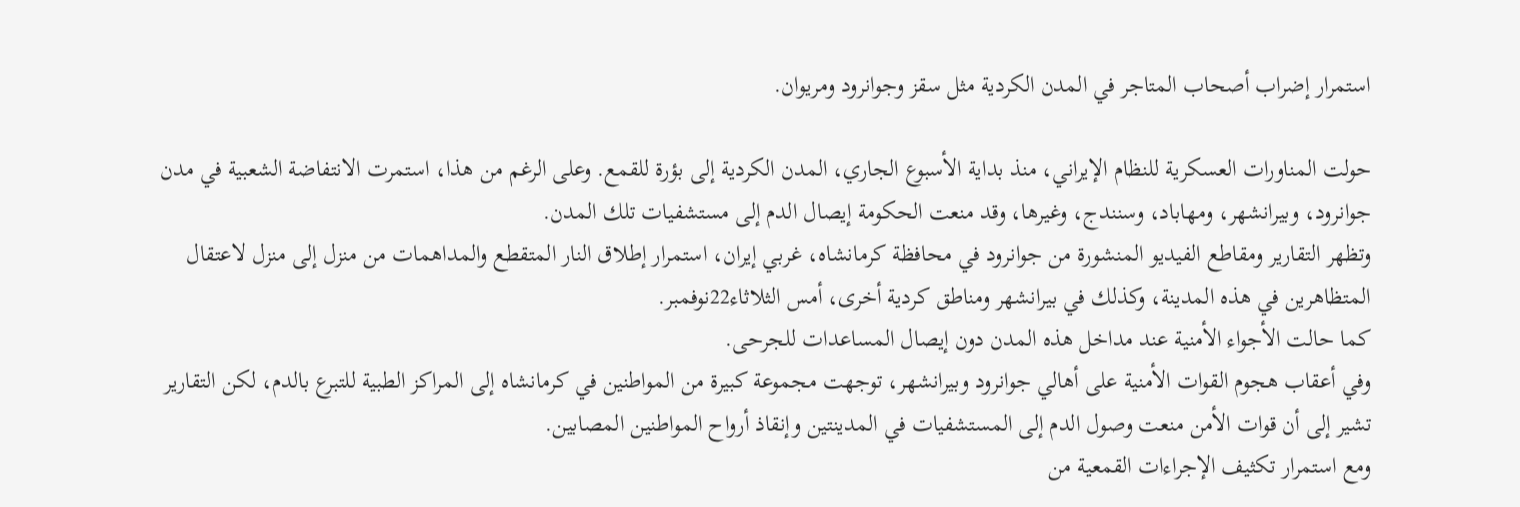استمرار إضراب أصحاب المتاجر في المدن الكردية مثل سقز وجوانرود ومريوان.

حولت المناورات العسكرية للنظام الإيراني، منذ بداية الأسبوع الجاري، المدن الكردية إلى بؤرة للقمع. وعلى الرغم من هذا، استمرت الانتفاضة الشعبية في مدن جوانرود، وبيرانشهر، ومهاباد، وسنندج، وغيرها، وقد منعت الحكومة إيصال الدم إلى مستشفيات تلك المدن.
وتظهر التقارير ومقاطع الفيديو المنشورة من جوانرود في محافظة كرمانشاه، غربي إيران، استمرار إطلاق النار المتقطع والمداهمات من منزل إلى منزل لاعتقال المتظاهرين في هذه المدينة، وكذلك في بيرانشهر ومناطق كردية أخرى، أمس الثلاثاء22نوفمبر.
كما حالت الأجواء الأمنية عند مداخل هذه المدن دون إيصال المساعدات للجرحى.
وفي أعقاب هجوم القوات الأمنية على أهالي جوانرود وبيرانشهر، توجهت مجموعة كبيرة من المواطنين في كرمانشاه إلى المراكز الطبية للتبرع بالدم، لكن التقارير تشير إلى أن قوات الأمن منعت وصول الدم إلى المستشفيات في المدينتين وإنقاذ أرواح المواطنين المصابين.
ومع استمرار تكثيف الإجراءات القمعية من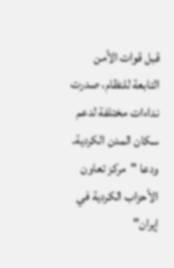قبل قوات الأمن التابعة للنظام، صدرت نداءات مختلفة لدعم سكان المدن الكردية.
ودعا "مركز تعاون الأحزاب الكردية في إيران"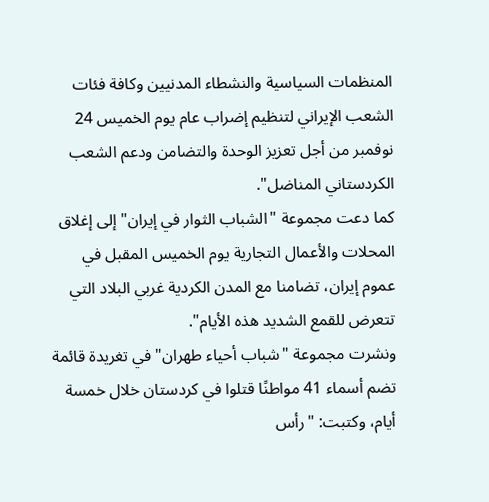المنظمات السياسية والنشطاء المدنيين وكافة فئات الشعب الإيراني لتنظيم إضراب عام يوم الخميس 24 نوفمبر من أجل تعزيز الوحدة والتضامن ودعم الشعب الكردستاني المناضل".
كما دعت مجموعة "الشباب الثوار في إيران" إلى إغلاق المحلات والأعمال التجارية يوم الخميس المقبل في عموم إيران، تضامنا مع المدن الكردية غربي البلاد التي تتعرض للقمع الشديد هذه الأيام".
ونشرت مجموعة "شباب أحياء طهران" في تغريدة قائمة تضم أسماء 41 مواطنًا قتلوا في كردستان خلال خمسة أيام، وكتبت: "رأس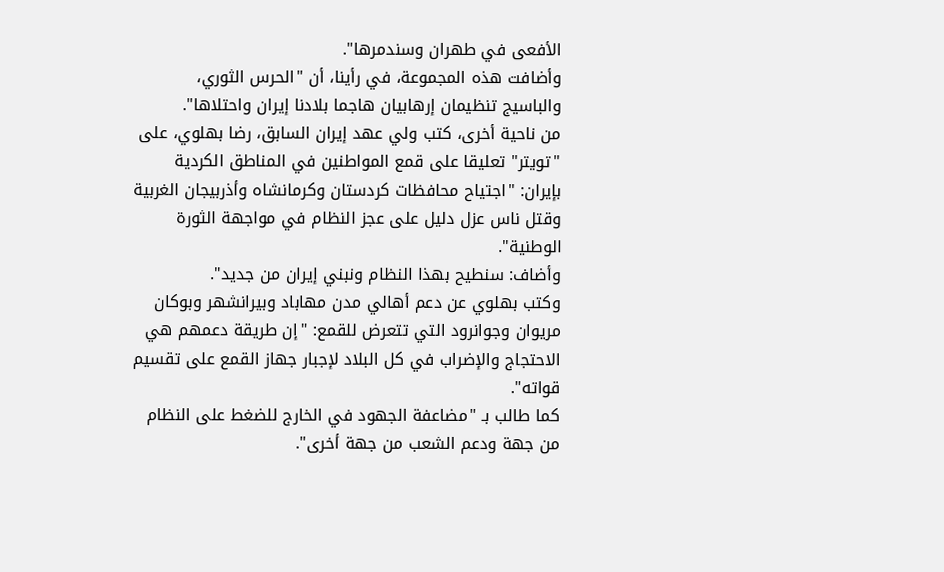الأفعى في طهران وسندمرها".
وأضافت هذه المجموعة، في رأينا، أن "الحرس الثوري، والباسيج تنظيمان إرهابيان هاجما بلادنا إيران واحتلاها".
من ناحية أخرى، كتب ولي عهد إيران السابق، رضا بهلوي، على "تويتر" تعليقا على قمع المواطنين في المناطق الكردية بإيران: "اجتياح محافظات كردستان وكرمانشاه وأذربيجان الغربية وقتل ناس عزل دليل على عجز النظام في مواجهة الثورة الوطنية".
وأضاف: سنطيح بهذا النظام ونبني إيران من جديد".
وكتب بهلوي عن دعم أهالي مدن مهاباد وبيرانشهر وبوكان مريوان وجوانرود التي تتعرض للقمع: "إن طريقة دعمهم هي الاحتجاج والإضراب في كل البلاد لإجبار جهاز القمع على تقسيم قواته".
كما طالب بـ "مضاعفة الجهود في الخارج للضغط على النظام من جهة ودعم الشعب من جهة أخرى".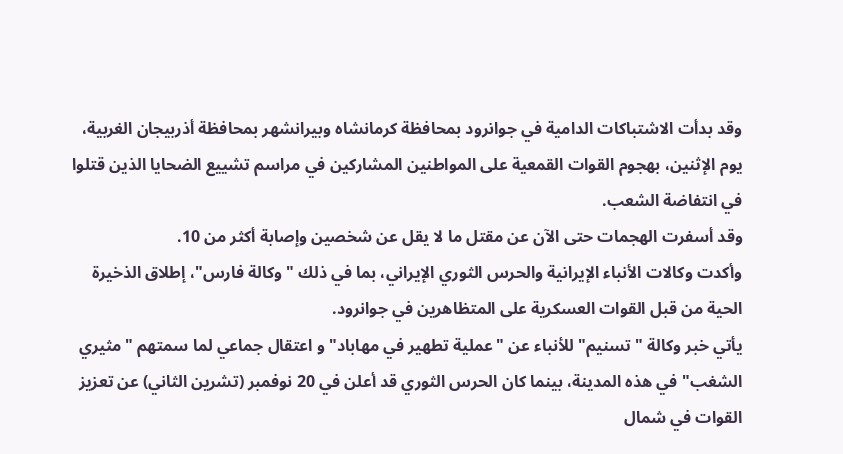وقد بدأت الاشتباكات الدامية في جوانرود بمحافظة كرمانشاه وبيرانشهر بمحافظة أذربيجان الغربية، يوم الإثنين، بهجوم القوات القمعية على المواطنين المشاركين في مراسم تشييع الضحايا الذين قتلوا في انتفاضة الشعب.
وقد أسفرت الهجمات حتى الآن عن مقتل ما لا يقل عن شخصين وإصابة أكثر من 10.
وأكدت وكالات الأنباء الإيرانية والحرس الثوري الإيراني، بما في ذلك "وكالة فارس"، إطلاق الذخيرة الحية من قبل القوات العسكرية على المتظاهرين في جوانرود.
يأتي خبر وكالة "تسنيم" للأنباء عن "عملية تطهير في مهاباد" و اعتقال جماعي لما سمتهم "مثيري الشغب" في هذه المدينة، بینما كان الحرس الثوري قد أعلن في 20 نوفمبر (تشرين الثاني) عن تعزيز القوات في شمال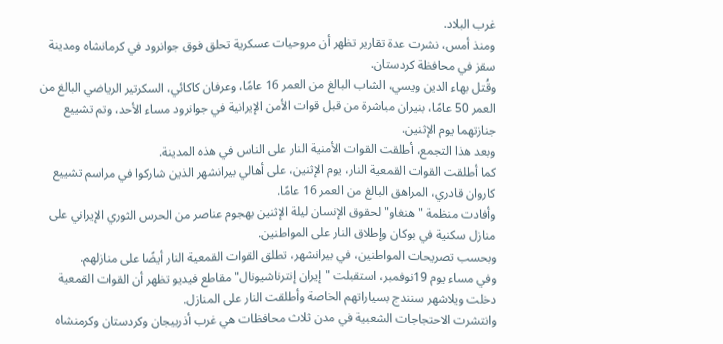غرب البلاد.
ومنذ أمس، نشرت عدة تقارير تظهر أن مروحيات عسكرية تحلق فوق جوانرود في كرمانشاه ومدينة سقز في محافظة كردستان.
وقُتل بهاء الدين ويسي، الشاب البالغ من العمر 16 عامًا، وعرفان كاكائي، السكرتير الرياضي البالغ من العمر 50 عامًا، بنيران مباشرة من قبل قوات الأمن الإيرانية في جوانرود مساء الأحد، وتم تشييع جنازتهما يوم الإثنين.
وبعد هذا التجمع، أطلقت القوات الأمنية النار على الناس في هذه المدينة.
كما أطلقت القوات القمعية النار، يوم الإثنين، على أهالي بيرانشهر الذين شاركوا في مراسم تشييع كاروان قادري، المراهق البالغ من العمر 16 عامًا.
وأفادت منظمة "هنغاو" لحقوق الإنسان ليلة الإثنين بهجوم عناصر من الحرس الثوري الإيراني على منازل سكنية في بوكان وإطلاق النار على المواطنين.
وبحسب تصريحات المواطنين، في بيرانشهر، تطلق القوات القمعية النار أيضًا على منازلهم.
وفي مساء يوم 19نوفمبر، استقبلت "إيران إنترناشيونال" مقاطع فيديو تظهر أن القوات القمعية دخلت ويلاشهر سنندج بسياراتهم الخاصة وأطلقت النار على المنازل.
وانتشرت الاحتجاجات الشعبية في مدن ثلاث محافظات هي غرب أذربيجان وكردستان وكرمنشاه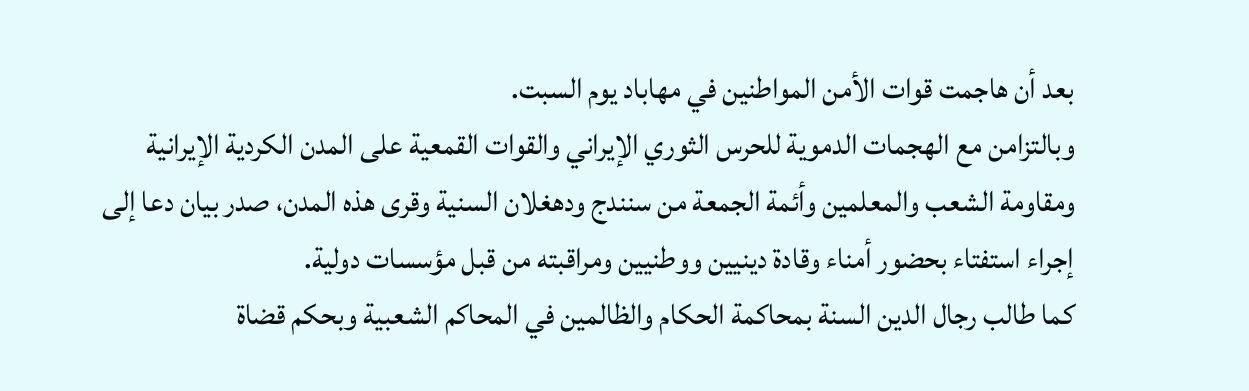بعد أن هاجمت قوات الأمن المواطنين في مهاباد يوم السبت.
وبالتزامن مع الهجمات الدموية للحرس الثوري الإيراني والقوات القمعية على المدن الكردية الإيرانية ومقاومة الشعب والمعلمين وأئمة الجمعة من سنندج ودهغلان السنية وقرى هذه المدن، صدر بيان دعا إلى إجراء استفتاء بحضور أمناء وقادة دينيين ووطنيين ومراقبته من قبل مؤسسات دولية.
كما طالب رجال الدين السنة بمحاكمة الحكام والظالمين في المحاكم الشعبية وبحكم قضاة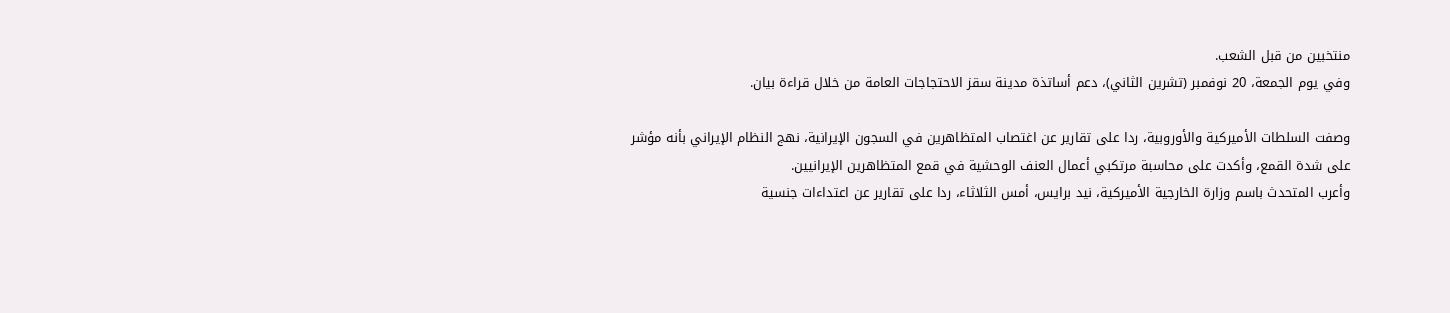منتخبين من قبل الشعب.
وفي يوم الجمعة، 20 نوفمبر (تشرين الثاني)، دعم أساتذة مدينة سقز الاحتجاجات العامة من خلال قراءة بيان.

وصفت السلطات الأميركية والأوروبية، ردا على تقارير عن اغتصاب المتظاهرين في السجون الإيرانية، نهج النظام الإيراني بأنه مؤشر على شدة القمع، وأكدت على محاسبة مرتكبي أعمال العنف الوحشية في قمع المتظاهرين الإيرانيين.
وأعرب المتحدث باسم وزارة الخارجية الأميركية، نيد برايس، أمس الثلاثاء، ردا على تقارير عن اعتداءات جنسية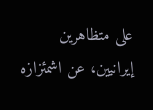على متظاهرين إيرانيين، عن اشمئزازه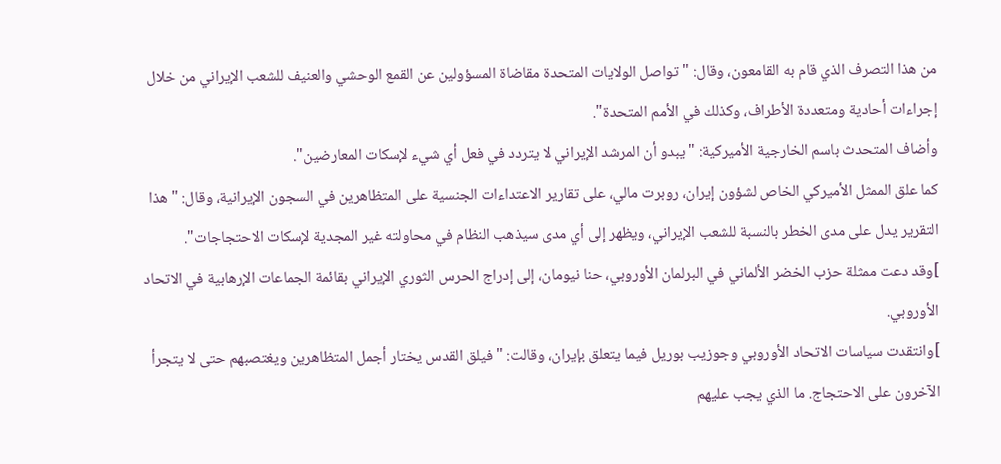من هذا التصرف الذي قام به القامعون، وقال: "تواصل الولايات المتحدة مقاضاة المسؤولين عن القمع الوحشي والعنيف للشعب الإيراني من خلال إجراءات أحادية ومتعددة الأطراف، وكذلك في الأمم المتحدة".
وأضاف المتحدث باسم الخارجية الأميركية: "يبدو أن المرشد الإيراني لا يتردد في فعل أي شيء لإسكات المعارضين".
كما علق الممثل الأميركي الخاص لشؤون إيران، روبرت مالي، على تقارير الاعتداءات الجنسية على المتظاهرين في السجون الإيرانية، وقال: "هذا التقرير يدل على مدى الخطر بالنسبة للشعب الإيراني، ويظهر إلى أي مدى سيذهب النظام في محاولته غير المجدية لإسكات الاحتجاجات".
]وقد دعت ممثلة حزب الخضر الألماني في البرلمان الأوروبي، حنا نيومان، إلى إدراج الحرس الثوري الإيراني بقائمة الجماعات الإرهابية في الاتحاد الأوروبي.
]وانتقدت سياسات الاتحاد الأوروبي وجوزيب بوريل فيما يتعلق بإيران، وقالت: "فيلق القدس يختار أجمل المتظاهرين ويغتصبهم حتى لا يتجرأ الآخرون على الاحتجاج. ما الذي يجب عليهم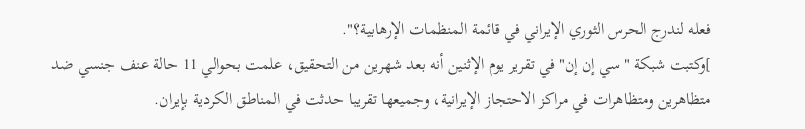فعله لندرج الحرس الثوري الإيراني في قائمة المنظمات الإرهابية؟".
]وكتبت شبكة "سي إن إن" في تقرير يوم الإثنين أنه بعد شهرين من التحقيق، علمت بحوالي 11 حالة عنف جنسي ضد متظاهرين ومتظاهرات في مراكز الاحتجاز الإيرانية، وجميعها تقريبا حدثت في المناطق الكردية بإيران.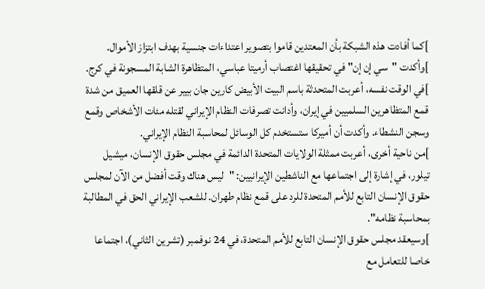]كما أفادت هذه الشبكة بأن المعتدين قاموا بتصوير اعتداءات جنسية بهدف ابتزاز الأموال.
]وأكدت "سي إن إن" في تحقيقها اغتصاب أرميتا عباسي، المتظاهرة الشابة المسجونة في كرج.
]في الوقت نفسه، أعربت المتحدثة باسم البيت الأبيض كارين جان بيير عن قلقها العميق من شدة قمع المتظاهرين السلميين في إيران، وأدانت تصرفات النظام الإيراني لقتله مئات الأشخاص وقمع وسجن النشطاء. وأكدت أن أميركا ستستخدم كل الوسائل لمحاسبة النظام الإيراني.
]من ناحية أخرى، أعربت ممثلة الولايات المتحدة الدائمة في مجلس حقوق الإنسان، ميشيل تيلور، في إشارة إلى اجتماعها مع الناشطين الإيرانيين: "ليس هناك وقت أفضل من الآن لمجلس حقوق الإنسان التابع للأمم المتحدة للرد على قمع نظام طهران. للشعب الإيراني الحق في المطالبة بمحاسبة نظامه".
]وسيعقد مجلس حقوق الإنسان التابع للأمم المتحدة، في 24 نوفمبر (تشرين الثاني)، اجتماعا خاصا للتعامل مع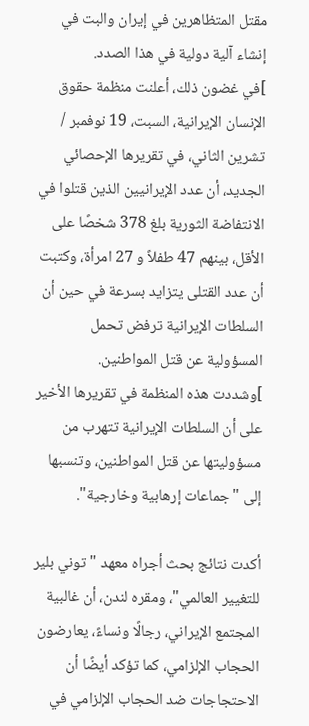مقتل المتظاهرين في إيران والبت في إنشاء آلية دولية في هذا الصدد.
]في غضون ذلك، أعلنت منظمة حقوق الإنسان الإيرانية، السبت، 19 نوفمبر / تشرين الثاني، في تقريرها الإحصائي الجديد، أن عدد الإيرانيين الذين قتلوا في الانتفاضة الثورية بلغ 378 شخصًا على الأقل، بينهم 47 طفلاً و 27 امرأة، وكتبت أن عدد القتلى يتزايد بسرعة في حين أن السلطات الإيرانية ترفض تحمل المسؤولية عن قتل المواطنين.
]وشددت هذه المنظمة في تقريرها الأخير على أن السلطات الإيرانية تتهرب من مسؤوليتها عن قتل المواطنين، وتنسبها إلى "جماعات إرهابية وخارجية".

أكدت نتائج بحث أجراه معهد "توني بلير للتغيير العالمي"، ومقره لندن، أن غالبية المجتمع الإيراني، رجالًا ونساءً، يعارضون الحجاب الإلزامي، كما تؤكد أيضًا أن الاحتجاجات ضد الحجاب الإلزامي في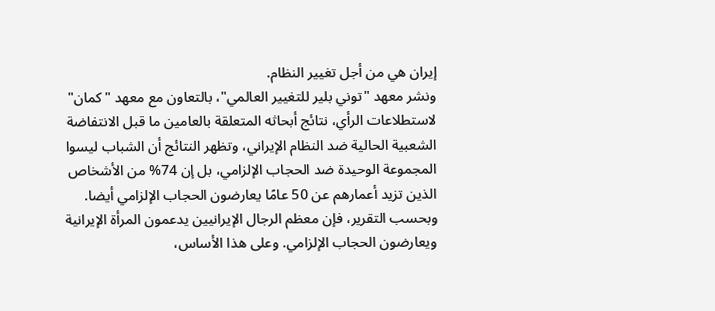إيران هي من أجل تغيير النظام.
ونشر معهد "توني بلير للتغيير العالمي"، بالتعاون مع معهد "كمان" لاستطلاعات الرأي، نتائج أبحاثه المتعلقة بالعامين ما قبل الانتفاضة الشعبية الحالية ضد النظام الإيراني، وتظهر النتائج أن الشباب ليسوا المجموعة الوحيدة ضد الحجاب الإلزامي، بل إن 74% من الأشخاص الذين تزيد أعمارهم عن 50 عامًا يعارضون الحجاب الإلزامي أيضا.
وبحسب التقرير، فإن معظم الرجال الإيرانيين يدعمون المرأة الإيرانية ويعارضون الحجاب الإلزامي. وعلى هذا الأساس،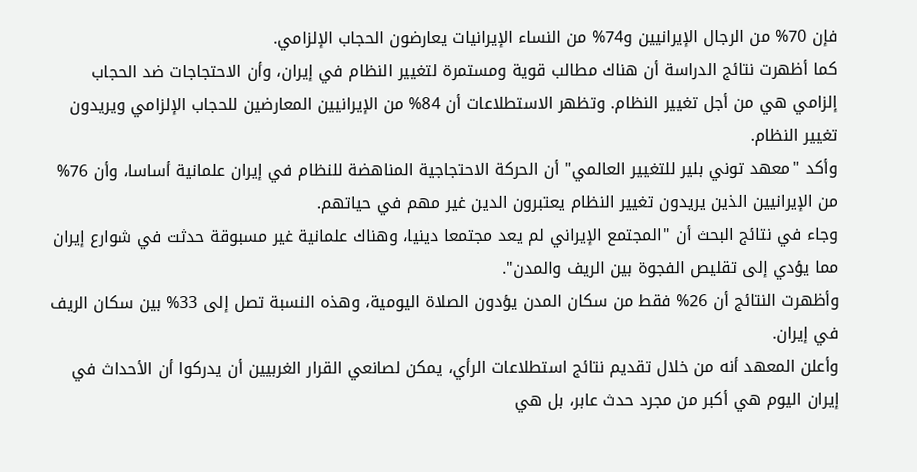فإن 70% من الرجال الإيرانيين و74% من النساء الإيرانيات يعارضون الحجاب الإلزامي.
كما أظهرت نتائج الدراسة أن هناك مطالب قوية ومستمرة لتغيير النظام في إيران، وأن الاحتجاجات ضد الحجاب إلزامي هي من أجل تغيير النظام. وتظهر الاستطلاعات أن 84% من الإيرانيين المعارضين للحجاب الإلزامي ويريدون تغيير النظام.
وأكد "معهد توني بلير للتغيير العالمي" أن الحركة الاحتجاجية المناهضة للنظام في إيران علمانية أساسا، وأن 76% من الإيرانيين الذين يريدون تغيير النظام يعتبرون الدين غير مهم في حياتهم.
وجاء في نتائج البحث أن "المجتمع الإيراني لم يعد مجتمعا دينيا، وهناك علمانية غير مسبوقة حدثت في شوارع إيران مما يؤدي إلى تقليص الفجوة بين الريف والمدن".
وأظهرت النتائج أن 26% فقط من سكان المدن يؤدون الصلاة اليومية، وهذه النسبة تصل إلى 33% بين سكان الريف في إيران.
وأعلن المعهد أنه من خلال تقديم نتائج استطلاعات الرأي، يمكن لصانعي القرار الغربيين أن يدركوا أن الأحداث في إيران اليوم هي أكبر من مجرد حدث عابر، بل هي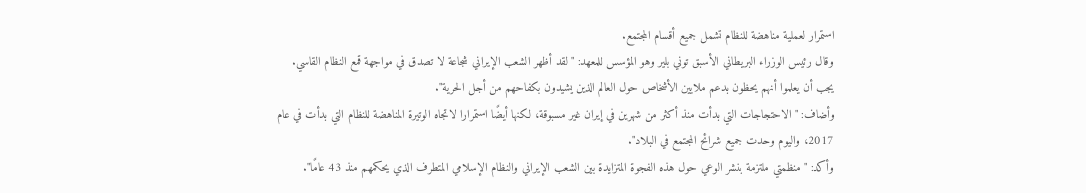استمرار لعملية مناهضة للنظام تشمل جميع أقسام المجتمع.
وقال رئيس الوزراء البريطاني الأسبق توني بلير وهو المؤسس للمعهد: "لقد أظهر الشعب الإيراني شجاعة لا تصدق في مواجهة قمع النظام القاسي. يجب أن يعلموا أنهم يحظون بدعم ملايين الأشخاص حول العالم الذين يشيدون بكفاحهم من أجل الحرية".
وأضاف: "الاحتجاجات التي بدأت منذ أكثر من شهرين في إيران غير مسبوقة، لكنها أيضًا استمرارا لاتجاه الوتيرة المناهضة للنظام التي بدأت في عام 2017، واليوم وحدت جميع شرائح المجتمع في البلاد".
وأكد: "منظمتي ملتزمة بنشر الوعي حول هذه الفجوة المتزايدة بين الشعب الإيراني والنظام الإسلامي المتطرف الذي يحكمهم منذ 43 عامًا".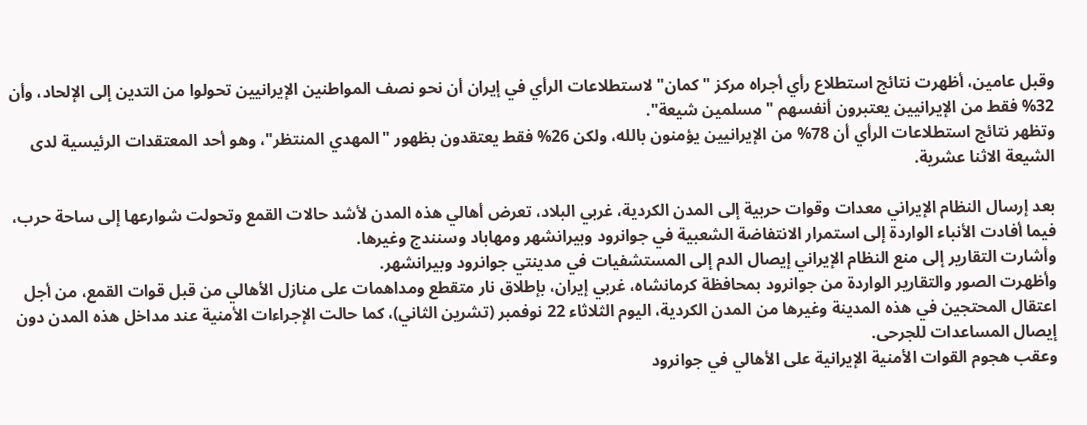وقبل عامين، أظهرت نتائج استطلاع رأي أجراه مركز "كمان" لاستطلاعات الرأي في إيران أن نحو نصف المواطنين الإيرانيين تحولوا من التدين إلى الإلحاد، وأن 32% فقط من الإيرانيين يعتبرون أنفسهم "مسلمين شيعة".
وتظهر نتائج استطلاعات الرأي أن 78% من الإيرانيين يؤمنون بالله، ولكن 26% فقط يعتقدون بظهور "المهدي المنتظر"، وهو أحد المعتقدات الرئيسية لدى الشيعة الاثنا عشرية.

بعد إرسال النظام الإيراني معدات وقوات حربية إلى المدن الكردية، غربي البلاد، تعرض أهالي هذه المدن لأشد حالات القمع وتحولت شوارعها إلى ساحة حرب، فيما أفادت الأنباء الواردة إلى استمرار الانتفاضة الشعبية في جوانرود وبيرانشهر ومهاباد وسنندج وغيرها.
وأشارت التقارير إلى منع النظام الإيراني إيصال الدم إلى المستشفيات في مدينتي جوانرود وبيرانشهر.
وأظهرت الصور والتقارير الواردة من جوانرود بمحافظة كرمانشاه، غربي إيران، بإطلاق نار متقطع ومداهمات على منازل الأهالي من قبل قوات القمع، من أجل اعتقال المحتجين في هذه المدينة وغيرها من المدن الكردية، اليوم الثلاثاء 22 نوفمبر (تشرين الثاني)، كما حالت الإجراءات الأمنية عند مداخل هذه المدن دون إيصال المساعدات للجرحى.
وعقب هجوم القوات الأمنية الإيرانية على الأهالي في جوانرود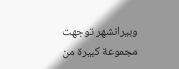وبيرانشهر توجهت مجموعة كبيرة من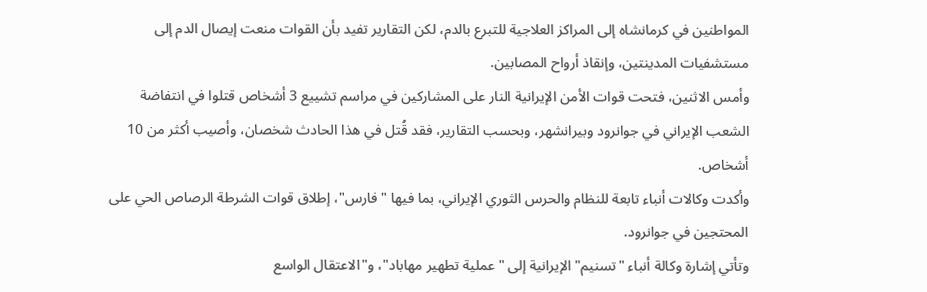المواطنين في كرمانشاه إلى المراكز العلاجية للتبرع بالدم، لكن التقارير تفيد بأن القوات منعت إيصال الدم إلى مستشفيات المدينتين، وإنقاذ أرواح المصابين.
وأمس الاثنين، فتحت قوات الأمن الإيرانية النار على المشاركين في مراسم تشييع 3 أشخاص قتلوا في انتفاضة الشعب الإيراني في جوانرود وبيرانشهر، وبحسب التقارير، فقد قُتل في هذا الحادث شخصان، وأصيب أكثر من 10 أشخاص.
وأكدت وكالات أنباء تابعة للنظام والحرس الثوري الإيراني، بما فيها "فارس"، إطلاق قوات الشرطة الرصاص الحي على المحتجين في جوانرود.
وتأتي إشارة وكالة أنباء "تسنيم" الإيرانية إلى "عملية تطهير مهاباد"، و"الاعتقال الواسع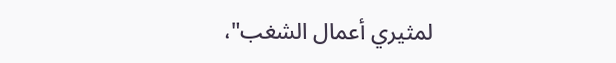لمثيري أعمال الشغب"،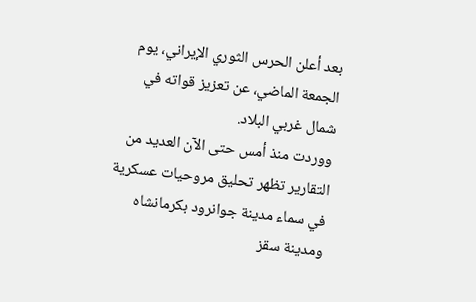بعد أعلن الحرس الثوري الإيراني، يوم الجمعة الماضي، عن تعزيز قواته في شمال غربي البلاد.
ووردت منذ أمس حتى الآن العديد من التقارير تظهر تحليق مروحيات عسكرية في سماء مدينة جوانرود بكرمانشاه ومدينة سقز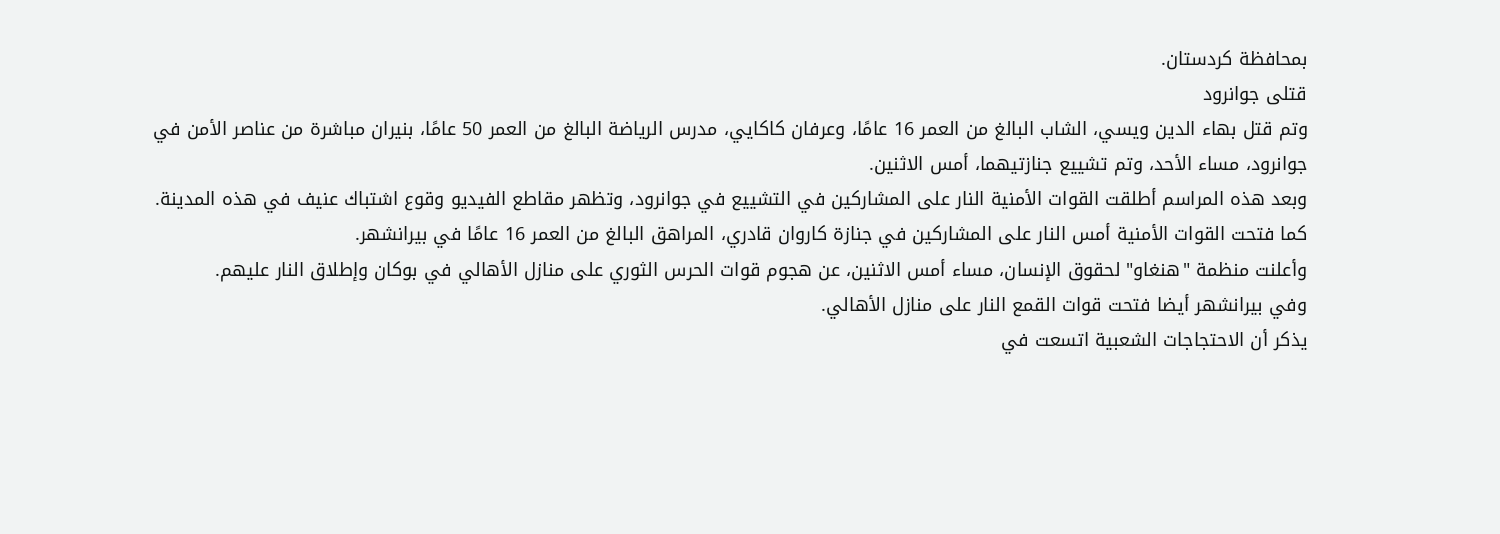بمحافظة كردستان.
قتلى جوانرود
وتم قتل بهاء الدين ويسي، الشاب البالغ من العمر 16 عامًا، وعرفان كاكايي، مدرس الرياضة البالغ من العمر 50 عامًا، بنيران مباشرة من عناصر الأمن في جوانرود، مساء الأحد، وتم تشييع جنازتيهما، أمس الاثنين.
وبعد هذه المراسم أطلقت القوات الأمنية النار على المشاركين في التشييع في جوانرود، وتظهر مقاطع الفيديو وقوع اشتباك عنيف في هذه المدينة.
كما فتحت القوات الأمنية أمس النار على المشاركين في جنازة كاروان قادري، المراهق البالغ من العمر 16 عامًا في بيرانشهر.
وأعلنت منظمة "هنغاو" لحقوق الإنسان، مساء أمس الاثنين، عن هجوم قوات الحرس الثوري على منازل الأهالي في بوكان وإطلاق النار عليهم.
وفي بيرانشهر أيضا فتحت قوات القمع النار على منازل الأهالي.
يذكر أن الاحتجاجات الشعبية اتسعت في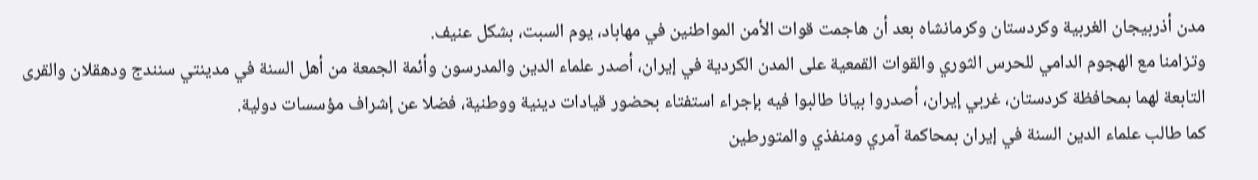مدن أذربيجان الغربية وكردستان وكرمانشاه بعد أن هاجمت قوات الأمن المواطنين في مهاباد، يوم السبت، بشكل عنيف.
وتزامنا مع الهجوم الدامي للحرس الثوري والقوات القمعية على المدن الكردية في إيران، أصدر علماء الدين والمدرسون وأئمة الجمعة من أهل السنة في مدينتي سنندج ودهقلان والقرى التابعة لهما بمحافظة كردستان، غربي إيران، أصدروا بيانا طالبوا فيه بإجراء استفتاء بحضور قيادات دينية ووطنية، فضلا عن إشراف مؤسسات دولية.
كما طالب علماء الدين السنة في إيران بمحاكمة آمري ومنفذي والمتورطين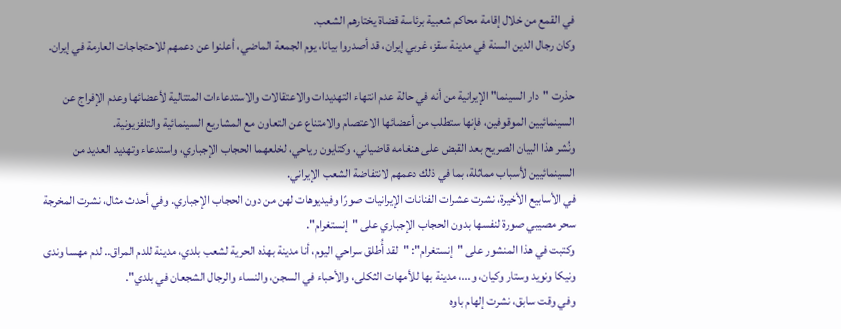في القمع من خلال إقامة محاكم شعبية برئاسة قضاة يختارهم الشعب.
وكان رجال الدين السنة في مدينة سقز، غربي إيران، قد أصدروا بيانا، يوم الجمعة الماضي، أعلنوا عن دعمهم للاحتجاجات العارمة في إيران.

حذرت "دار السينما" الإيرانية من أنه في حالة عدم انتهاء التهديدات والاعتقالات والاستدعاءات المتتالية لأعضائها وعدم الإفراج عن السينمائيين الموقوفين، فإنها ستطلب من أعضائها الاعتصام والامتناع عن التعاون مع المشاريع السينمائية والتلفزيونية.
ونُشر هذا البيان الصريح بعد القبض على هنغامه قاضياني، وكتايون رياحي، لخلعهما الحجاب الإجباري، واستدعاء وتهديد العديد من السينمائيين لأسباب مماثلة، بما في ذلك دعمهم لانتفاضة الشعب الإيراني.
في الأسابيع الأخيرة، نشرت عشرات الفنانات الإيرانيات صورًا وفيديوهات لهن من دون الحجاب الإجباري. وفي أحدث مثال، نشرت المخرجة سحر مصيبي صورة لنفسها بدون الحجاب الإجباري على "إنستغرام".
وكتبت في هذا المنشور على "إنستغرام": "لقد أُطلق سراحي اليوم، أنا مدينة بهذه الحرية لشعب بلدي، مدينة للدم المراق.. لدم مهسا وندى ونيكا ونويد وستار وكيان، و...، مدينة بها للأمهات الثكلى، والأحباء في السجن، والنساء والرجال الشجعان في بلدي".
وفي وقت سابق، نشرت إلهام باوه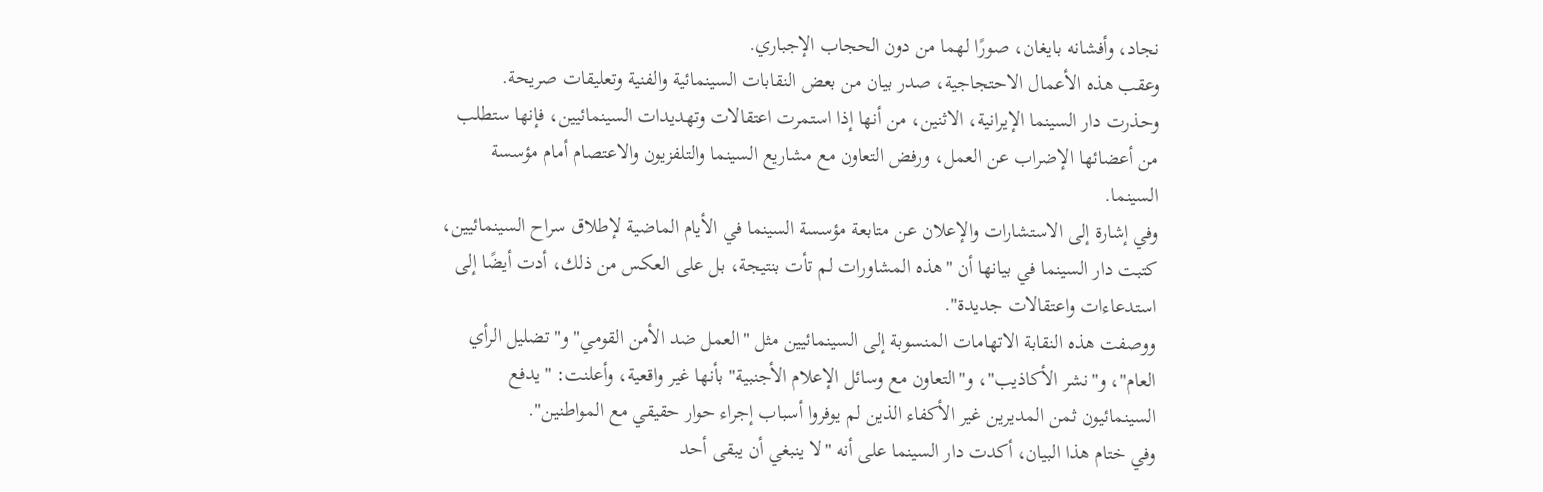نجاد، وأفشانه بايغان، صورًا لهما من دون الحجاب الإجباري.
وعقب هذه الأعمال الاحتجاجية، صدر بيان من بعض النقابات السينمائية والفنية وتعليقات صريحة.
وحذرت دار السينما الإيرانية، الاثنين، من أنها إذا استمرت اعتقالات وتهديدات السينمائيين، فإنها ستطلب من أعضائها الإضراب عن العمل، ورفض التعاون مع مشاريع السينما والتلفزيون والاعتصام أمام مؤسسة السينما.
وفي إشارة إلى الاستشارات والإعلان عن متابعة مؤسسة السينما في الأيام الماضية لإطلاق سراح السينمائيين، كتبت دار السينما في بيانها أن "هذه المشاورات لم تأت بنتيجة، بل على العكس من ذلك، أدت أيضًا إلى استدعاءات واعتقالات جديدة".
ووصفت هذه النقابة الاتهامات المنسوبة إلى السينمائيين مثل "العمل ضد الأمن القومي" و"تضليل الرأي العام"، و"نشر الأكاذيب"، و"التعاون مع وسائل الإعلام الأجنبية" بأنها غير واقعية، وأعلنت: "يدفع السينمائيون ثمن المديرين غير الأكفاء الذين لم يوفروا أسباب إجراء حوار حقيقي مع المواطنين".
وفي ختام هذا البيان، أكدت دار السينما على أنه "لا ينبغي أن يبقى أحد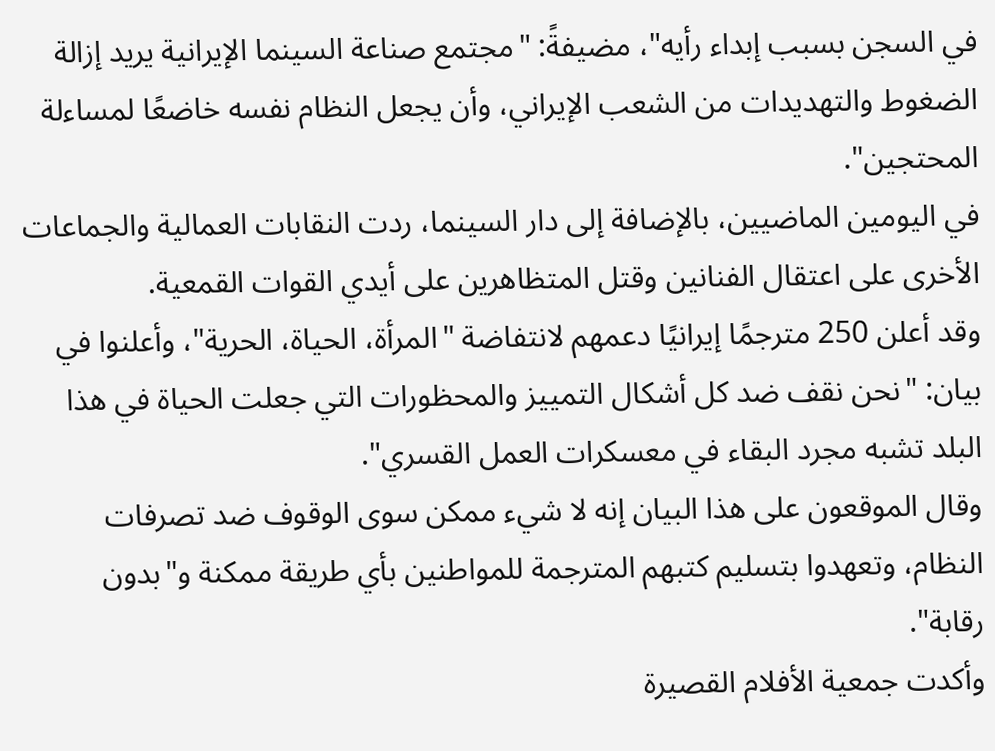في السجن بسبب إبداء رأيه"، مضيفةً: "مجتمع صناعة السينما الإيرانية يريد إزالة الضغوط والتهديدات من الشعب الإيراني، وأن يجعل النظام نفسه خاضعًا لمساءلة المحتجين".
في اليومين الماضيين، بالإضافة إلى دار السينما، ردت النقابات العمالية والجماعات الأخرى على اعتقال الفنانين وقتل المتظاهرين على أيدي القوات القمعية.
وقد أعلن 250 مترجمًا إيرانيًا دعمهم لانتفاضة "المرأة، الحياة، الحرية"، وأعلنوا في بيان: "نحن نقف ضد كل أشكال التمييز والمحظورات التي جعلت الحياة في هذا البلد تشبه مجرد البقاء في معسكرات العمل القسري".
وقال الموقعون على هذا البيان إنه لا شيء ممكن سوى الوقوف ضد تصرفات النظام، وتعهدوا بتسليم كتبهم المترجمة للمواطنين بأي طريقة ممكنة و"بدون رقابة".
وأكدت جمعية الأفلام القصيرة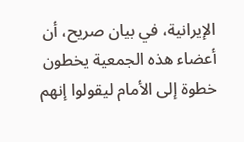الإيرانية، في بيان صريح، أن أعضاء هذه الجمعية يخطون خطوة إلى الأمام ليقولوا إنهم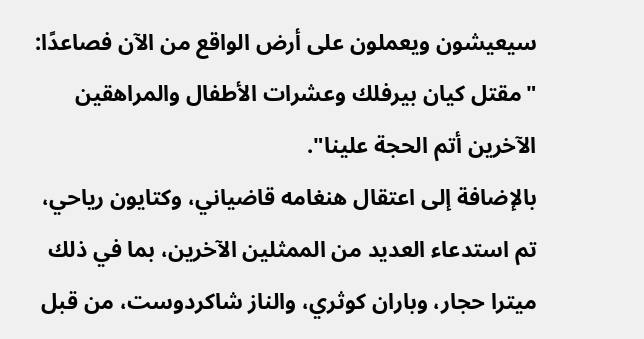سيعيشون ويعملون على أرض الواقع من الآن فصاعدًا: "مقتل كيان بيرفلك وعشرات الأطفال والمراهقين الآخرين أتم الحجة علينا".
بالإضافة إلى اعتقال هنغامه قاضياني، وكتايون رياحي، تم استدعاء العديد من الممثلين الآخرين، بما في ذلك ميترا حجار، وباران كوثري، والناز شاكردوست، من قبل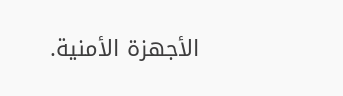الأجهزة الأمنية.